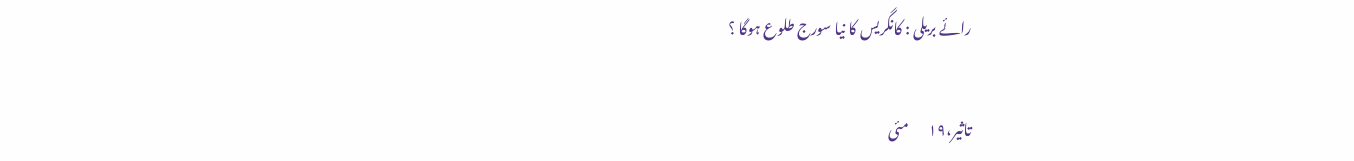رائے بریلی : کانگریس کا نیا سورج طلوع ہوگا ؟

تاثیر،۱۹       مئی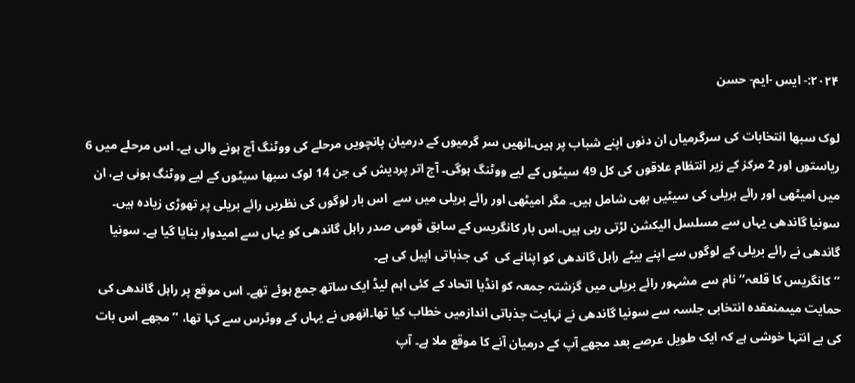۲۰۲۴:- ایس -ایم- حسن

لوک سبھا انتخابات کی سرگرمیاں ان دنوں اپنے شباب پر ہیں۔انھیں سر گرمیوں کے درمیان پانچویں مرحلے کی ووٹنگ آج ہونے والی ہے۔ اس مرحلے میں 6 ریاستوں اور 2 مرکز کے زیر انتظام علاقوں کی کل 49 سیٹوں کے لیے ووٹنگ ہوگی۔ آج اتر پردیش کی جن 14 لوک سبھا سیٹوں کے لیے ووٹنگ ہونی ہے، ان میں امیٹھی اور رائے بریلی کی سیٹیں بھی شامل ہیں۔ مگر امیٹھی اور رائے بریلی میں سے  اس بار لوگوں کی نظریں رائے بریلی پر تھوڑی زیادہ ہیں۔ سونیا گاندھی یہاں سے مسلسل الیکشن لڑتی رہی ہیں۔اس بار کانگریس کے سابق قومی صدر راہل گاندھی کو یہاں سے امیدوار بنایا گیا ہے۔ سونیا گاندھی نے رائے بریلی کے لوگوں سے اپنے بیٹے راہل گاندھی کو اپنانے کی  کی جذباتی اپیل کی ہے۔
’’کانگریس کا قلعہ‘‘ نام سے مشہور رائے بریلی میں گزشتہ جمعہ کو انڈیا اتحاد کے کئی اہم لیڈ ایک ساتھ جمع ہوئے تھے۔ اس موقع پر راہل گاندھی کی حمایت میںمنعقدہ انتخابی جلسہ سے سونیا گاندھی نے نہایت جذباتی اندازمیں خطاب کیا تھا۔انھوں نے یہاں کے ووٹرس سے کہا تھا، ’’ مجھے اس بات کی بے انتہا خوشی ہے کہ ایک طویل عرصے بعد مجھے آپ کے درمیان آنے کا موقع ملا ہے۔ آپ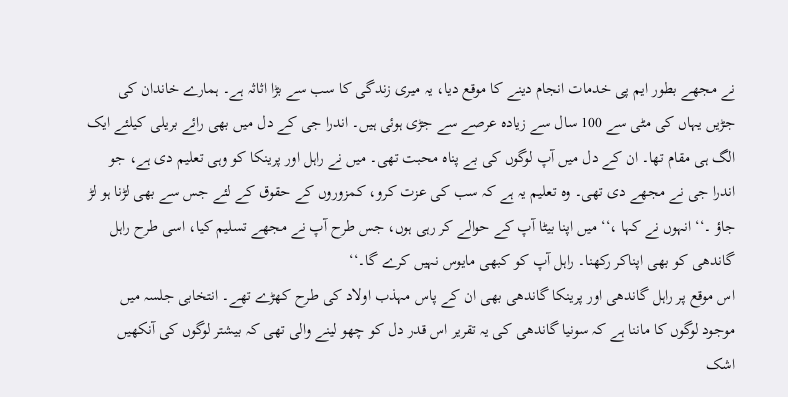نے مجھے بطور ایم پی خدمات انجام دینے کا موقع دیا، یہ میری زندگی کا سب سے بڑا اثاثہ ہے۔ ہمارے خاندان کی جڑیں یہاں کی مٹی سے 100 سال سے زیادہ عرصے سے جڑی ہوئی ہیں۔ اندرا جی کے دل میں بھی رائے بریلی کیلئے ایک الگ ہی مقام تھا۔ ان کے دل میں آپ لوگوں کی بے پناہ محبت تھی۔ میں نے راہل اور پرینکا کو وہی تعلیم دی ہے، جو اندرا جی نے مجھے دی تھی۔ وہ تعلیم یہ ہے کہ سب کی عزت کرو، کمزوروں کے حقوق کے لئے جس سے بھی لڑنا ہو لڑ جاؤ ۔‘‘ انہوں نے کہا ،‘‘ میں اپنا بیٹا آپ کے حوالے کر رہی ہوں، جس طرح آپ نے مجھے تسلیم کیا، اسی طرح راہل گاندھی کو بھی اپناکر رکھنا۔ راہل آپ کو کبھی مایوس نہیں کرے گا۔‘‘
اس موقع پر راہل گاندھی اور پرینکا گاندھی بھی ان کے پاس مہذب اولاد کی طرح کھڑے تھے۔ انتخابی جلسہ میں موجود لوگوں کا ماننا ہے کہ سونیا گاندھی کی یہ تقریر اس قدر دل کو چھو لینے والی تھی کہ بیشتر لوگوں کی آنکھیں اشک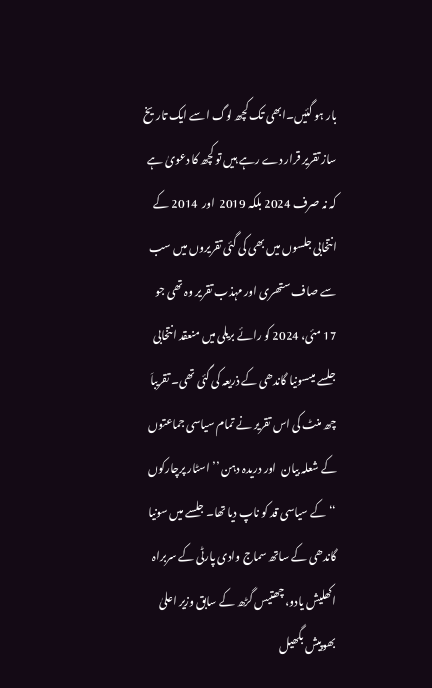بار ہو گئیں۔ابھی تک کچھ لوگ اسے ایک تاریخ ساز تقریر قرار دے رہے ہیں تو کچھ کا دعویٰ ہے کہ نہ صرف 2024 بلکہ 2019  اور  2014 کے انتخابی جلسوں میں بھی کی گئی تقریروں میں سب سے صاف ستھری اور مہذب تقریر وہ تھی جو 17 مئی، 2024 کو رائے بریلی میں منعقد انتخابی جلسے میںسونیا گاندھی کے ذریعہ کی گئی تھی۔ تقریباَ چھ منٹ کی اس تقریر نے تمام سیاسی جماعتوں کے شعلہ بیان  اور دریدہ دہن ’’اسٹار پرچارکوں ‘‘ کے سیاسی قد کو ناپ دیا تھا۔ جلسے میں سونیا گاندھی کے ساتھ سماج وادی پارٹی کے سربراہ اکھلیش یادو، چھتیس گڑھ کے سابق وزیر اعلیٰ بھوپیش بگھیل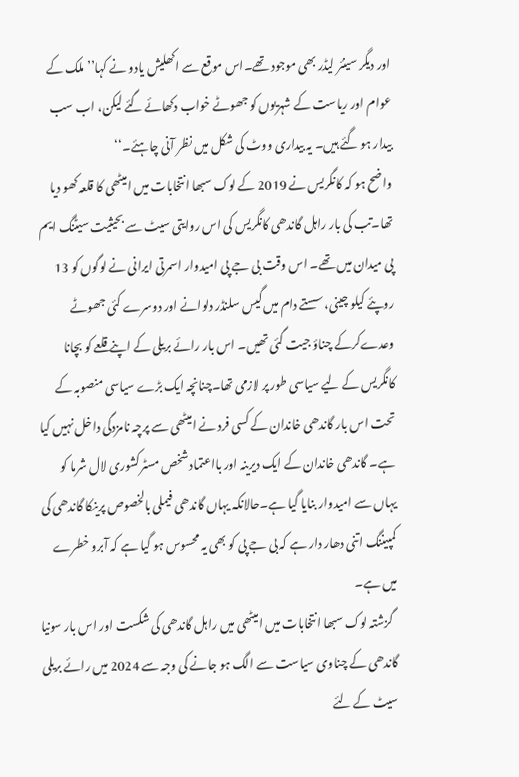اور دیگر سینئر لیڈر بھی موجود تھے۔اس موقع سے اکھلیش یادو نے کہا’’ ملک کے عوام اور ریاست کے شہریوں کو جھوٹے خواب دکھائے گئے لیکن، اب سب بیدار ہو گئے ہیں۔ یہ بیداری ووٹ کی شکل میں نظر آنی چاہئے۔‘‘
واضح ہو کہ کانگریس نے 2019 کے لوک سبھا انتخابات میں امیٹھی کا قلعہ کھو دیا تھا۔تب کی بار راہل گاندھی کانگریس کی اس روایتی سیٹ سے بحیثیت سیٹنگ ایم پی میدان میں تھے۔ اس وقت بی جے پی امیدوار اسمرتی ایرانی نے لوگوں کو 13 روپئے کیلو چینی، سستے دام میں گیس سلنڈر دلوانے اور دوسرے کئی جھوٹے وعدےکرکے چناؤ جیت گئی تھیں۔ اس بار رائے بریلی کے اپنے قلعے کو بچانا کانگریس کے لیے سیاسی طور پر لازمی تھا۔چنانچہ ایک بڑے سیاسی منصوبہ کے تحت اس بار گاندھی خاندان کے کسی فرد نے امیٹھی سے پرچہ نامزدگی داخل نہیں کیا ہے۔ گاندھی خاندان کے ایک دیرینہ اور بااعتماد شخص مسٹرکشوری لال شرما کو یہاں سے امیدوار بنایا گیا ہے۔حالانکہ یہاں گاندھی فیملی بالخصوص پرینکا گاندھی کی کمپیننگ اتنی دھار دار ہے کہ بی جے پی کو بھی یہ محسوس ہو گیا ہے کہ آبرو خطرے میں ہے۔
  گزشتہ لوک سبھا انتخابات میں امیٹھی میں راہل گاندھی کی شکست اور اس بار سونیا گاندھی کے چناوی سیاست سے الگ ہو جانے کی وجہ سے 2024 میں رائے بریلی سیٹ کے لئے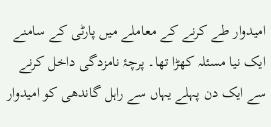امیدوار طے کرنے کے معاملے میں پارٹی کے سامنے ایک نیا مسئلہ کھڑا تھا۔ پرچۂ نامزدگی داخل کرنے سے ایک دن پہلے یہاں سے راہل گاندھی کو امیدوار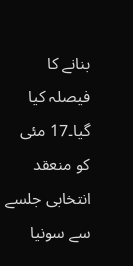بنانے کا فیصلہ کیا گیا۔17 مئی کو منعقد انتخابی جلسے سے سونیا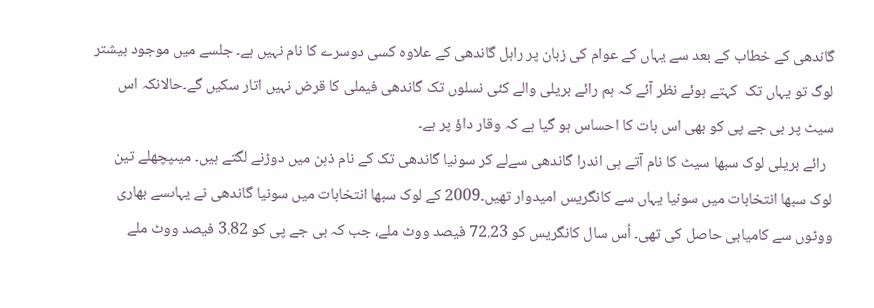گاندھی کے خطاب کے بعد سے یہاں کے عوام کی زبان پر راہل گاندھی کے علاوہ کسی دوسرے کا نام نہیں ہے۔ جلسے میں موجود بیشتر لوگ تو یہاں تک  کہتے ہوئے نظر آئے کہ ہم رائے بریلی والے کئی نسلوں تک گاندھی فیملی کا قرض نہیں اتار سکیں گے۔حالانکہ اس سیٹ پر بی جے پی کو بھی اس بات کا احساس ہو گیا ہے کہ وقار داؤ پر ہے۔
  رائے بریلی لوک سبھا سیٹ کا نام آتے ہی اندرا گاندھی سےلے کر سونیا گاندھی تک کے نام ذہن میں دوڑنے لگتے ہیں۔ میںپچھلے تین لوک سبھا انتخابات میں سونیا یہاں سے کانگریس امیدوار تھیں۔2009 کے لوک سبھا انتخابات میں سونیا گاندھی نے یہاںسے بھاری ووٹوں سے کامیابی حاصل کی تھی۔ اُس سال کانگریس کو 72.23 فیصد ووٹ ملے، جب کہ بی جے پی کو 3.82 فیصد ووٹ ملے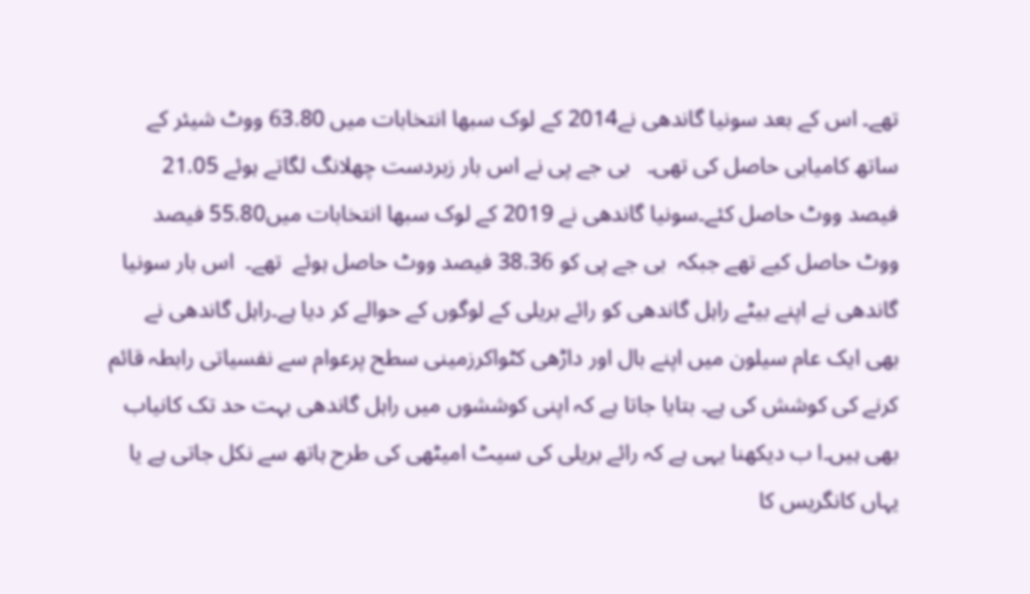تھے۔ اس کے بعد سونیا گاندھی نے2014 کے لوک سبھا انتخابات میں 63.80 ووٹ شیئر کے ساتھ کامیابی حاصل کی تھی۔   بی جے پی نے اس بار زبردست چھلانگ لگاتے ہوئے 21.05 فیصد ووٹ حاصل کئے۔سونیا گاندھی نے 2019 کے لوک سبھا انتخابات میں55.80 فیصد ووٹ حاصل کیے تھے جبکہ  بی جے پی کو 38.36 فیصد ووٹ حاصل ہوئے  تھے۔  اس بار سونیا گاندھی نے اپنے بیٹے راہل گاندھی کو رائے بریلی کے لوگوں کے حوالے کر دیا ہے۔راہل گاندھی نے بھی ایک عام سیلون میں اپنے بال اور داڑھی کٹواکرزمینی سطح پرعوام سے نفسیاتی رابطہ قائم کرنے کی کوشش کی ہے۔ بتایا جاتا ہے کہ اپنی کوششوں میں راہل گاندھی بہت حد تک کانیاب بھی ہیں۔ا ب دیکھنا یہی ہے کہ رائے بریلی کی سیٹ امیٹھی کی طرح ہاتھ سے نکل جاتی ہے یا یہاں کانگریس کا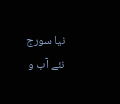نیا سورج نئے آب و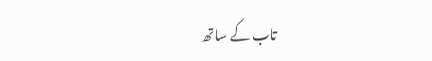تاب کے ساتھ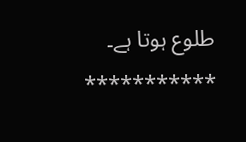طلوع ہوتا ہے۔
***********